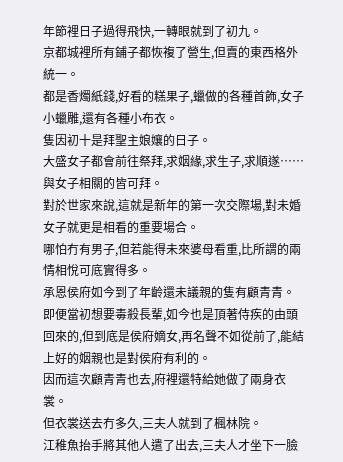年節裡日子過得飛快,一轉眼就到了初九。
京都城裡所有鋪子都恢複了營生,但賣的東西格外統一。
都是香燭紙錢,好看的糕果子,蠟做的各種首飾,女子小蠟雕,還有各種小布衣。
隻因初十是拜聖主娘孃的日子。
大盛女子都會前往祭拜,求姻緣,求生子,求順遂……與女子相關的皆可拜。
對於世家來說,這就是新年的第一次交際場,對未婚女子就更是相看的重要場合。
哪怕冇有男子,但若能得未來婆母看重,比所謂的兩情相悅可底實得多。
承恩侯府如今到了年齡還未議親的隻有顧青青。
即便當初想要毒殺長輩,如今也是頂著侍疾的由頭回來的,但到底是侯府嫡女,再名聲不如從前了,能結上好的姻親也是對侯府有利的。
因而這次顧青青也去,府裡還特給她做了兩身衣裳。
但衣裳送去冇多久,三夫人就到了楓林院。
江稚魚抬手將其他人遣了出去,三夫人才坐下一臉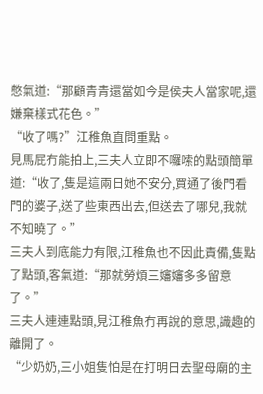憋氣道:“那顧青青還當如今是侯夫人當家呢,還嫌棄樣式花色。”
“收了嗎?”江稚魚直問重點。
見馬屁冇能拍上,三夫人立即不囉嗦的點頭簡單道:“收了,隻是這兩日她不安分,買通了後門看門的婆子,送了些東西出去,但送去了哪兒,我就不知曉了。”
三夫人到底能力有限,江稚魚也不因此責備,隻點了點頭,客氣道:“那就勞煩三嬸嬸多多留意了。”
三夫人連連點頭,見江稚魚冇再說的意思,識趣的離開了。
“少奶奶,三小姐隻怕是在打明日去聖母廟的主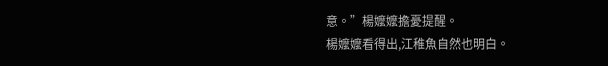意。”楊嬤嬤擔憂提醒。
楊嬤嬤看得出,江稚魚自然也明白。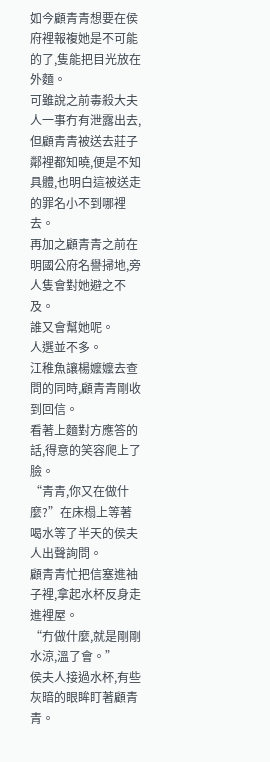如今顧青青想要在侯府裡報複她是不可能的了,隻能把目光放在外麵。
可雖說之前毒殺大夫人一事冇有泄露出去,但顧青青被送去莊子鄰裡都知曉,便是不知具體,也明白這被送走的罪名小不到哪裡去。
再加之顧青青之前在明國公府名譽掃地,旁人隻會對她避之不及。
誰又會幫她呢。
人選並不多。
江稚魚讓楊嬤嬤去查問的同時,顧青青剛收到回信。
看著上麵對方應答的話,得意的笑容爬上了臉。
“青青,你又在做什麼?”在床榻上等著喝水等了半天的侯夫人出聲詢問。
顧青青忙把信塞進袖子裡,拿起水杯反身走進裡屋。
“冇做什麼,就是剛剛水涼,溫了會。”
侯夫人接過水杯,有些灰暗的眼眸盯著顧青青。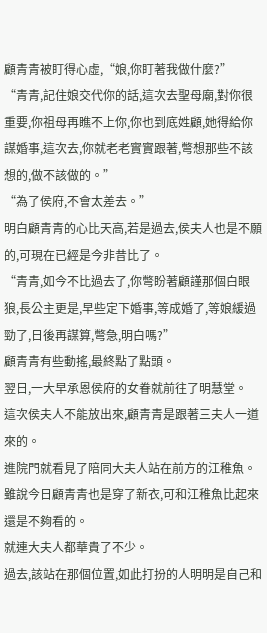顧青青被盯得心虛,“娘,你盯著我做什麼?”
“青青,記住娘交代你的話,這次去聖母廟,對你很重要,你祖母再瞧不上你,你也到底姓顧,她得給你謀婚事,這次去,你就老老實實跟著,彆想那些不該想的,做不該做的。”
“為了侯府,不會太差去。”
明白顧青青的心比天高,若是過去,侯夫人也是不願的,可現在已經是今非昔比了。
“青青,如今不比過去了,你彆盼著顧謹那個白眼狼,長公主更是,早些定下婚事,等成婚了,等娘緩過勁了,日後再謀算,彆急,明白嗎?”
顧青青有些動搖,最終點了點頭。
翌日,一大早承恩侯府的女眷就前往了明慧堂。
這次侯夫人不能放出來,顧青青是跟著三夫人一道來的。
進院門就看見了陪同大夫人站在前方的江稚魚。
雖說今日顧青青也是穿了新衣,可和江稚魚比起來還是不夠看的。
就連大夫人都華貴了不少。
過去,該站在那個位置,如此打扮的人明明是自己和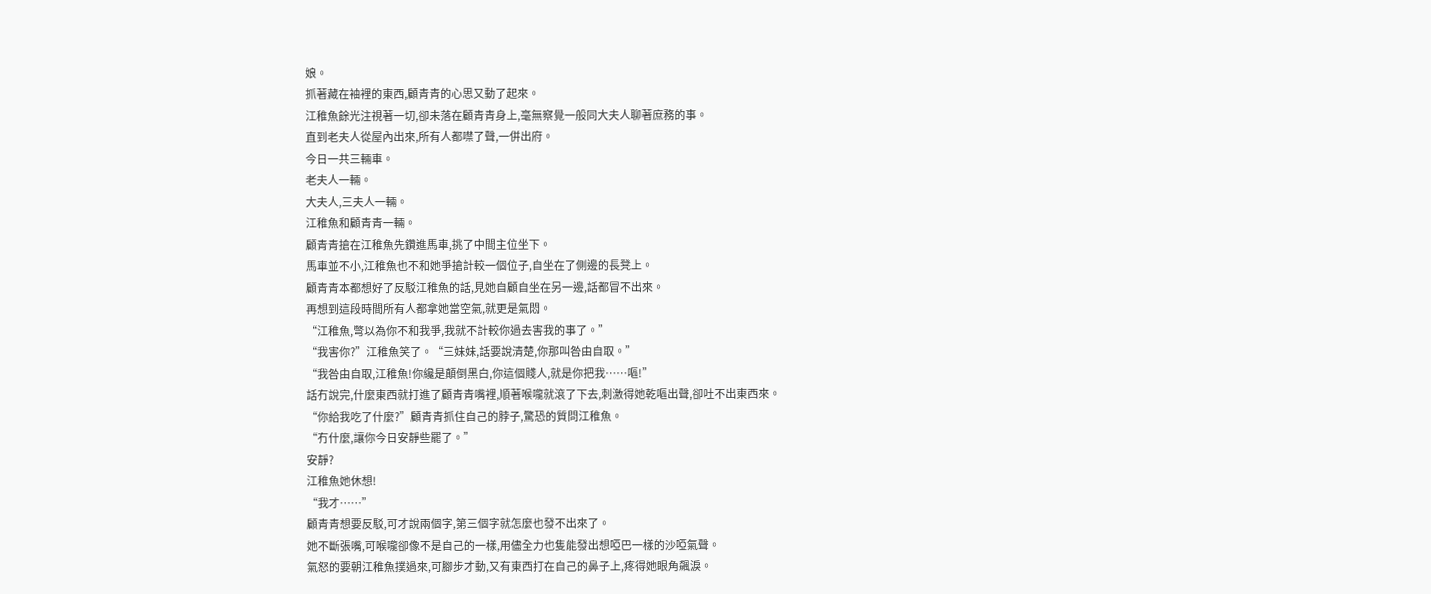娘。
抓著藏在袖裡的東西,顧青青的心思又動了起來。
江稚魚餘光注視著一切,卻未落在顧青青身上,毫無察覺一般同大夫人聊著庶務的事。
直到老夫人從屋內出來,所有人都噤了聲,一併出府。
今日一共三輛車。
老夫人一輛。
大夫人,三夫人一輛。
江稚魚和顧青青一輛。
顧青青搶在江稚魚先鑽進馬車,挑了中間主位坐下。
馬車並不小,江稚魚也不和她爭搶計較一個位子,自坐在了側邊的長凳上。
顧青青本都想好了反駁江稚魚的話,見她自顧自坐在另一邊,話都冒不出來。
再想到這段時間所有人都拿她當空氣,就更是氣悶。
“江稚魚,彆以為你不和我爭,我就不計較你過去害我的事了。”
“我害你?”江稚魚笑了。“三妹妹,話要說清楚,你那叫咎由自取。”
“我咎由自取,江稚魚!你纔是顛倒黑白,你這個賤人,就是你把我……嘔!”
話冇說完,什麼東西就打進了顧青青嘴裡,順著喉嚨就滾了下去,刺激得她乾嘔出聲,卻吐不出東西來。
“你給我吃了什麼?”顧青青抓住自己的脖子,驚恐的質問江稚魚。
“冇什麼,讓你今日安靜些罷了。”
安靜?
江稚魚她休想!
“我才……”
顧青青想要反駁,可才說兩個字,第三個字就怎麼也發不出來了。
她不斷張嘴,可喉嚨卻像不是自己的一樣,用儘全力也隻能發出想啞巴一樣的沙啞氣聲。
氣怒的要朝江稚魚撲過來,可腳步才動,又有東西打在自己的鼻子上,疼得她眼角飆淚。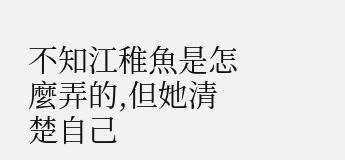不知江稚魚是怎麼弄的,但她清楚自己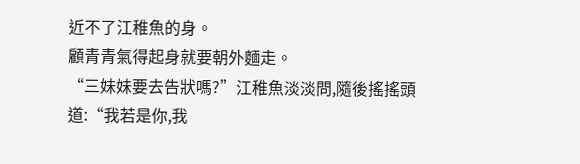近不了江稚魚的身。
顧青青氣得起身就要朝外麵走。
“三妹妹要去告狀嗎?”江稚魚淡淡問,隨後搖搖頭道:“我若是你,我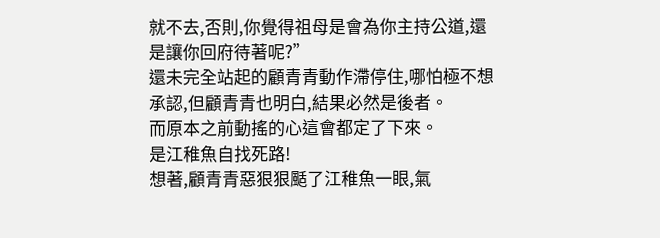就不去,否則,你覺得祖母是會為你主持公道,還是讓你回府待著呢?”
還未完全站起的顧青青動作滯停住,哪怕極不想承認,但顧青青也明白,結果必然是後者。
而原本之前動搖的心這會都定了下來。
是江稚魚自找死路!
想著,顧青青惡狠狠颳了江稚魚一眼,氣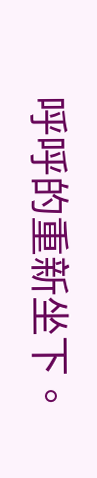呼呼的重新坐下。